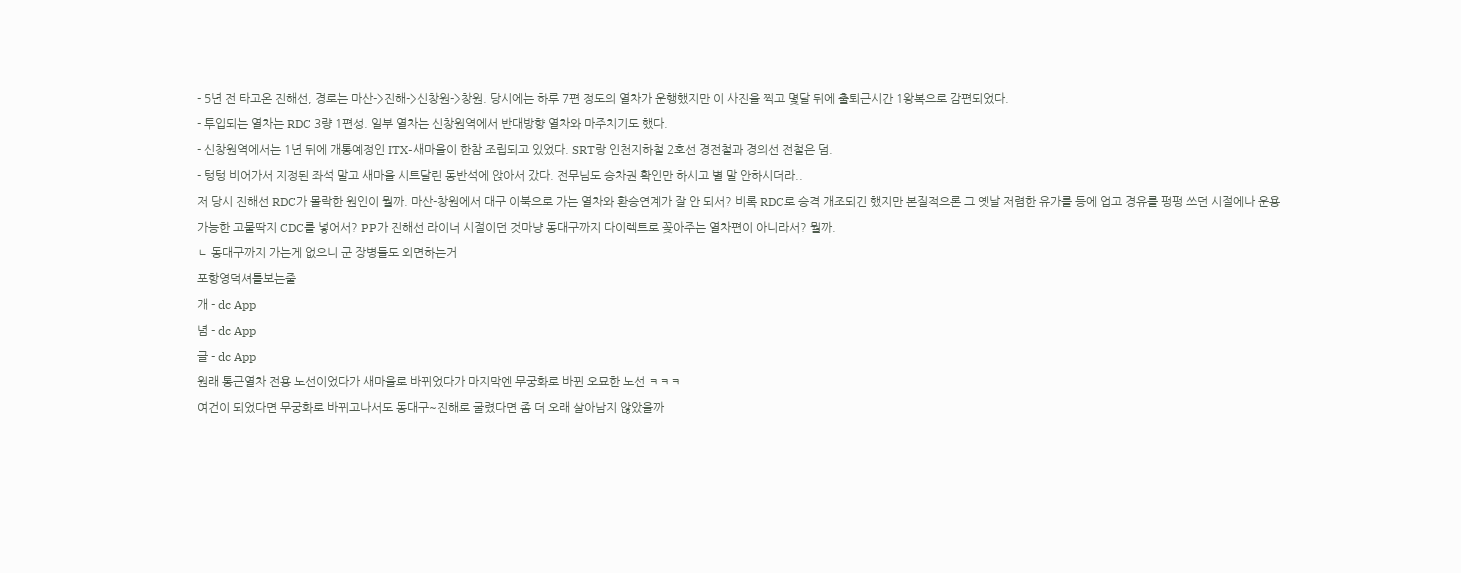- 5년 전 타고온 진해선, 경로는 마산->진해->신창원->창원. 당시에는 하루 7편 정도의 열차가 운행했지만 이 사진을 찍고 몇달 뒤에 출퇴근시간 1왕복으로 감편되었다.
- 투입되는 열차는 RDC 3량 1편성. 일부 열차는 신창원역에서 반대방향 열차와 마주치기도 했다.
- 신창원역에서는 1년 뒤에 개통예정인 ITX-새마을이 한참 조립되고 있었다. SRT랑 인천지하철 2호선 경전철과 경의선 전철은 덤.
- 텅텅 비어가서 지정된 좌석 말고 새마을 시트달린 동반석에 앉아서 갔다. 전무님도 승차권 확인만 하시고 별 말 안하시더라..
저 당시 진해선 RDC가 몰락한 원인이 뭘까. 마산-창원에서 대구 이북으로 가는 열차와 환승연계가 잘 안 되서? 비록 RDC로 승격 개조되긴 했지만 본질적으론 그 옛날 저렴한 유가를 등에 업고 경유를 펑펑 쓰던 시절에나 운용 가능한 고물딱지 CDC를 넣어서? PP가 진해선 라이너 시절이던 것마냥 동대구까지 다이렉트로 꽂아주는 열차편이 아니라서? 뭘까.
ㄴ 동대구까지 가는게 없으니 군 장병들도 외면하는거
포항영덕셔틀보는줄
개 - dc App
념 - dc App
글 - dc App
원래 통근열차 전용 노선이었다가 새마을로 바뀌었다가 마지막엔 무궁화로 바뀐 오묘한 노선 ㅋㅋㅋ
여건이 되었다면 무궁화로 바뀌고나서도 동대구~진해로 굴렸다면 좀 더 오래 살아남지 않았을까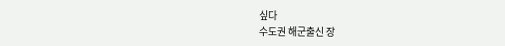싶다
수도권 해군출신 장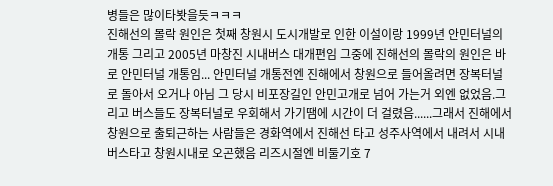병들은 많이타봣을듯ㅋㅋㅋ
진해선의 몰락 원인은 첫째 창원시 도시개발로 인한 이설이랑 1999년 안민터널의 개통 그리고 2005년 마창진 시내버스 대개편임 그중에 진해선의 몰락의 원인은 바로 안민터널 개통임... 안민터널 개통전엔 진해에서 창원으로 들어올려면 장복터널로 돌아서 오거나 아님 그 당시 비포장길인 안민고개로 넘어 가는거 외엔 없었음.그리고 버스들도 장복터널로 우회해서 가기땜에 시간이 더 걸렸음......그래서 진해에서 창원으로 출퇴근하는 사람들은 경화역에서 진해선 타고 성주사역에서 내려서 시내버스타고 창원시내로 오곤했음 리즈시절엔 비둘기호 7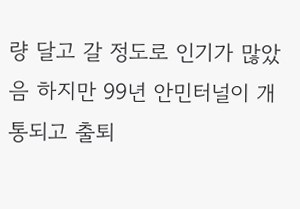량 달고 갈 정도로 인기가 많았음 하지만 99년 안민터널이 개통되고 출퇴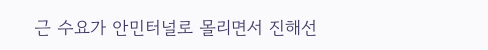근 수요가 안민터널로 몰리면서 진해선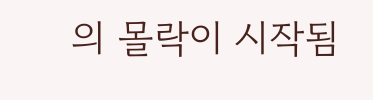의 몰락이 시작됨